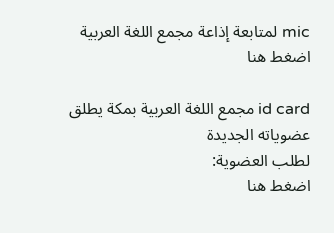mic لمتابعة إذاعة مجمع اللغة العربية اضغط هنا

id card مجمع اللغة العربية بمكة يطلق عضوياته الجديدة
لطلب العضوية:
اضغط هنا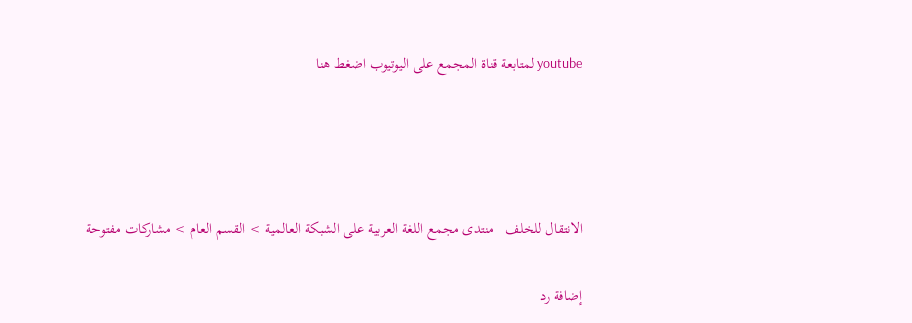youtube لمتابعة قناة المجمع على اليوتيوب اضغط هنا




الانتقال للخلف   منتدى مجمع اللغة العربية على الشبكة العالمية > القسم العام > مشاركات مفتوحة

إضافة رد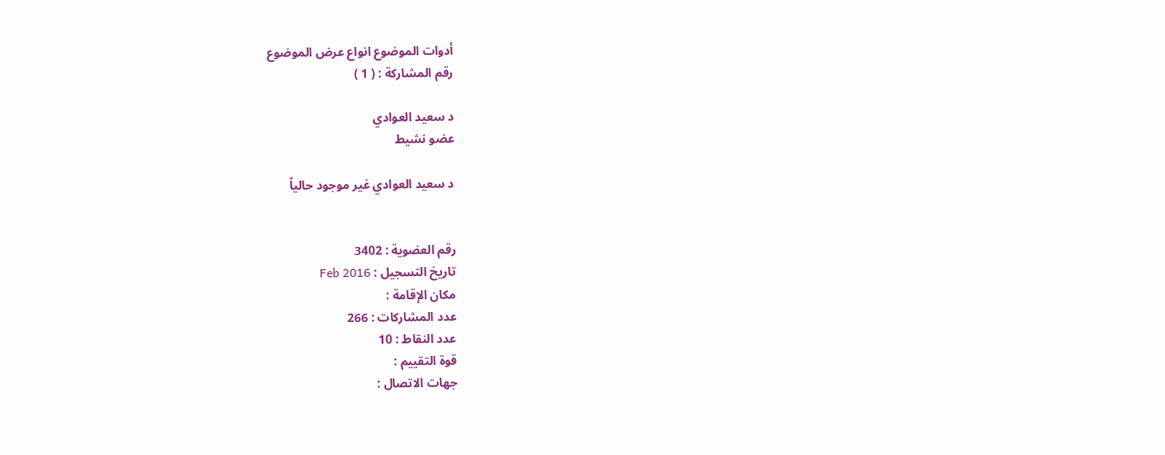أدوات الموضوع انواع عرض الموضوع
رقم المشاركة : ( 1 )

د سعيد العوادي
عضو نشيط

د سعيد العوادي غير موجود حالياً


رقم العضوية : 3402
تاريخ التسجيل : Feb 2016
مكان الإقامة :
عدد المشاركات : 266
عدد النقاط : 10
قوة التقييم :
جهات الاتصال :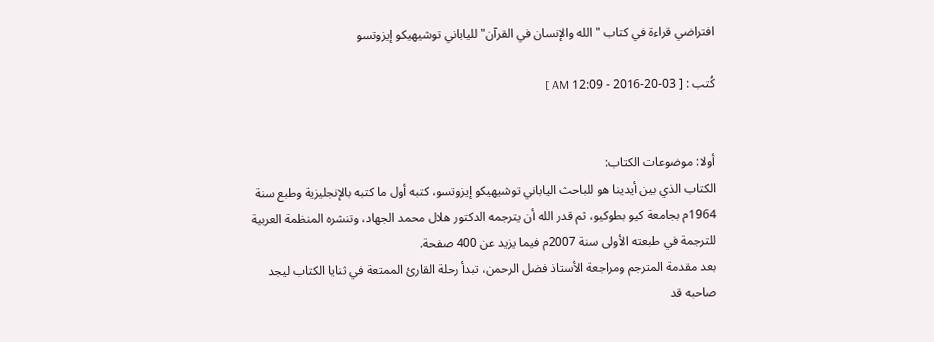افتراضي قراءة في كتاب "الله والإنسان في القرآن"للياباني توشيهيكو إيزوتسو

كُتب : [ 03-20-2016 - 12:09 AM ]


أولا: موضوعات الكتاب:
الكتاب الذي بين أيدينا هو للباحث الياباني توشيهيكو إيزوتسو، كتبه أول ما كتبه بالإنجليزية وطبع سنة 1964م بجامعة كيو بطوكيو، ثم قدر الله أن يترجمه الدكتور هلال محمد الجهاد، وتنشره المنظمة العربية للترجمة في طبعته الأولى سنة 2007م فيما يزيد عن 400 صفحة.
بعد مقدمة المترجم ومراجعة الأستاذ فضل الرحمن، تبدأ رحلة القارئ الممتعة في ثنايا الكتاب ليجد صاحبه قد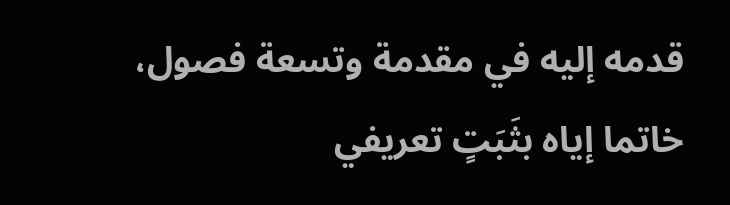قدمه إليه في مقدمة وتسعة فصول، خاتما إياه بثَبَتٍ تعريفي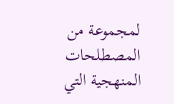لمجموعة من المصطلحات المنهجية التي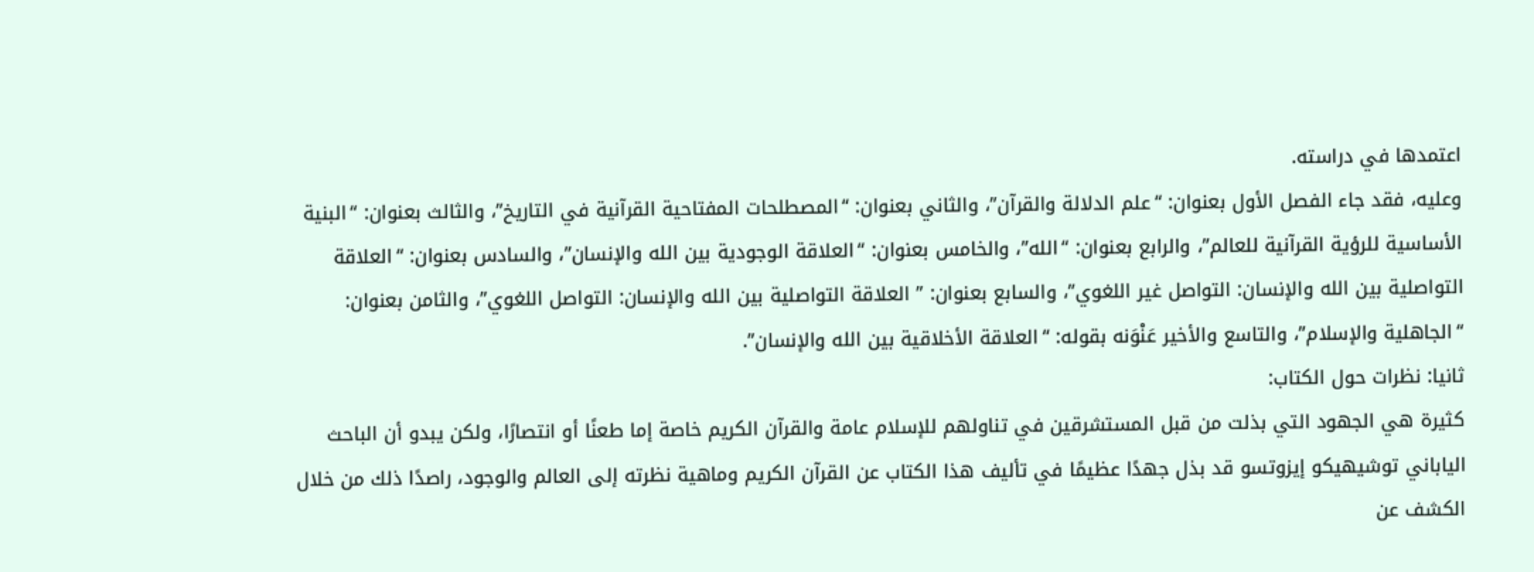اعتمدها في دراسته.
وعليه، فقد جاء الفصل الأول بعنوان: “علم الدلالة والقرآن”، والثاني بعنوان: “المصطلحات المفتاحية القرآنية في التاريخ”، والثالث بعنوان: “البنية الأساسية للرؤية القرآنية للعالم”، والرابع بعنوان: “الله”، والخامس بعنوان: “العلاقة الوجودية بين الله والإنسان”، والسادس بعنوان: “العلاقة التواصلية بين الله والإنسان: التواصل غير اللغوي”، والسابع بعنوان: ” العلاقة التواصلية بين الله والإنسان: التواصل اللغوي”، والثامن بعنوان: “الجاهلية والإسلام”، والتاسع والأخير عَنْوَنه بقوله: “العلاقة الأخلاقية بين الله والإنسان”.
ثانيا: نظرات حول الكتاب:
كثيرة هي الجهود التي بذلت من قبل المستشرقين في تناولهم للإسلام عامة والقرآن الكريم خاصة إما طعنًا أو انتصارًا، ولكن يبدو أن الباحث الياباني توشيهيكو إيزوتسو قد بذل جهدًا عظيمًا في تأليف هذا الكتاب عن القرآن الكريم وماهية نظرته إلى العالم والوجود، راصدًا ذلك من خلال الكشف عن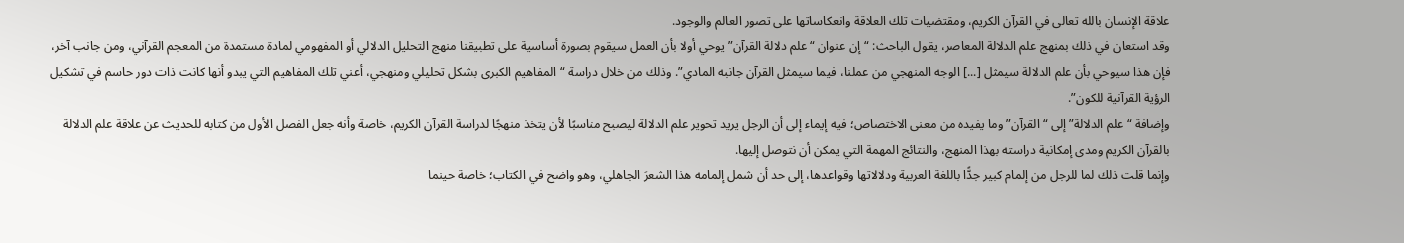علاقة الإنسان بالله تعالى في القرآن الكريم، ومقتضيات تلك العلاقة وانعكاساتها على تصور العالم والوجود.
وقد استعان في ذلك بمنهج علم الدلالة المعاصر، يقول الباحث: “إن عنوان “علم دلالة القرآن” يوحي أولا بأن العمل سيقوم بصورة أساسية على تطبيقنا منهج التحليل الدلالي أو المفهومي لمادة مستمدة من المعجم القرآني، ومن جانب آخر، فإن هذا سيوحي بأن علم الدلالة سيمثل [...] الوجه المنهجي من عملنا، فيما سيمثل القرآن جانبه المادي”. وذلك من خلال دراسة “المفاهيم الكبرى بشكل تحليلي ومنهجي، أعني تلك المفاهيم التي يبدو أنها كانت ذات دور حاسم في تشكيل الرؤية القرآنية للكون”.
وإضافة “علم الدلالة” إلى “القرآن” وما يفيده من معنى الاختصاص؛ فيه إيماء إلى أن الرجل يريد تحوير علم الدلالة ليصبح مناسبًا لأن يتخذ منهجًا لدراسة القرآن الكريم، خاصة وأنه جعل الفصل الأول من كتابه للحديث عن علاقة علم الدلالة بالقرآن الكريم ومدى إمكانية دراسته بهذا المنهج، والنتائج المهمة التي يمكن أن نتوصل إليها.
وإنما قلت ذلك لما للرجل من إلمام كبير جدًّا باللغة العربية ودلالاتها وقواعدها، إلى حد أن شمل إلمامه هذا الشعرَ الجاهلي، وهو واضح في الكتاب؛ خاصة حينما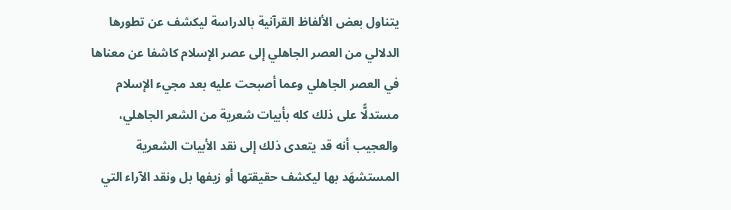يتناول بعض الألفاظ القرآنية بالدراسة ليكشف عن تطورها الدلالي من العصر الجاهلي إلى عصر الإسلام كاشفا عن معناها في العصر الجاهلي وعما أصبحت عليه بعد مجيء الإسلام مستدلًّا على ذلك كله بأبيات شعرية من الشعر الجاهلي، والعجيب أنه قد يتعدى ذلك إلى نقد الأبيات الشعرية المستشهَد بها ليكشف حقيقتها أو زيفها بل ونقد الآراء التي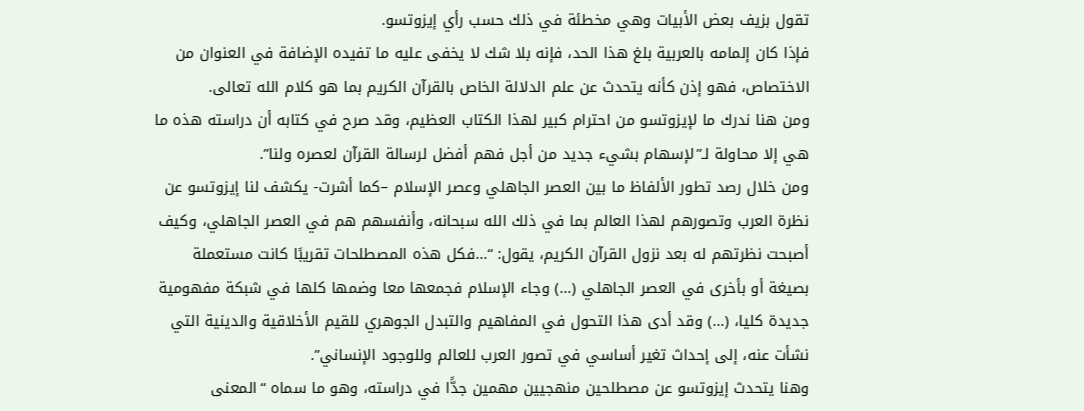تقول بزيف بعض الأبيات وهي مخطئة في ذلك حسب رأي إيزوتسو.
فإذا كان إلمامه بالعربية بلغ هذا الحد، فإنه بلا شك لا يخفى عليه ما تفيده الإضافة في العنوان من الاختصاص، فهو إذن كأنه يتحدث عن علم الدلالة الخاص بالقرآن الكريم بما هو كلام الله تعالى.
ومن هنا ندرك ما لإيزوتسو من احترام كبير لهذا الكتاب العظيم، وقد صرح في كتابه أن دراسته هذه ما هي إلا محاولة لـ”لإسهام بشيء جديد من أجل فهم أفضل لرسالة القرآن لعصره ولنا”.
ومن خلال رصد تطور الألفاظ ما بين العصر الجاهلي وعصر الإسلام –كما أشرت- يكشف لنا إيزوتسو عن نظرة العرب وتصورهم لهذا العالم بما في ذلك الله سبحانه، وأنفسهم هم في العصر الجاهلي، وكيف أصبحت نظرتهم له بعد نزول القرآن الكريم، يقول: “…فكل هذه المصطلحات تقريبًا كانت مستعملة بصيغة أو بأخرى في العصر الجاهلي (…) وجاء الإسلام فجمعها معا وضمها كلها في شبكة مفهومية جديدة كليا، (…) وقد أدى هذا التحول في المفاهيم والتبدل الجوهري للقيم الأخلاقية والدينية التي نشأت عنه، إلى إحداث تغير أساسي في تصور العرب للعالم وللوجود الإنساني”.
وهنا يتحدث إيزوتسو عن مصطلحين منهجيين مهمين جدًّا في دراسته، وهو ما سماه “المعنى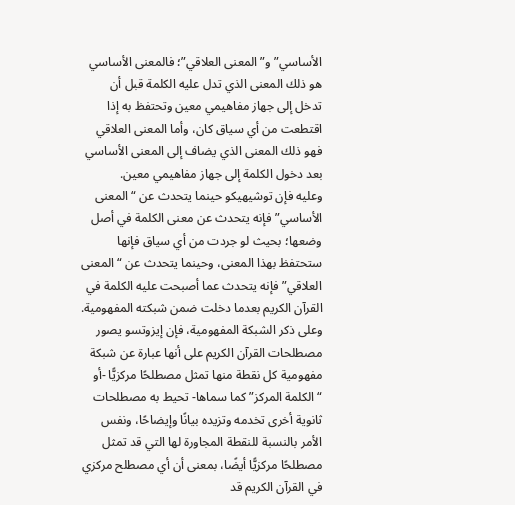الأساسي” و”المعنى العلاقي”؛ فالمعنى الأساسي هو ذلك المعنى الذي تدل عليه الكلمة قبل أن تدخل إلى جهاز مفاهيمي معين وتحتفظ به إذا اقتطعت من أي سياق كان، وأما المعنى العلاقي فهو ذلك المعنى الذي يضاف إلى المعنى الأساسي بعد دخول الكلمة إلى جهاز مفاهيمي معين.
وعليه فإن توشيهيكو حينما يتحدث عن “المعنى الأساسي” فإنه يتحدث عن معنى الكلمة في أصل وضعها؛ بحيث لو جردت من أي سياق فإنها ستحتفظ بهذا المعنى، وحينما يتحدث عن “المعنى العلاقي” فإنه يتحدث عما أصبحت عليه الكلمة في القرآن الكريم بعدما دخلت ضمن شبكته المفهومية.
وعلى ذكر الشبكة المفهومية، فإن إيزوتسو يصور مصطلحات القرآن الكريم على أنها عبارة عن شبكة مفهومية كل نقطة منها تمثل مصطلحًا مركزيًّا -أو “الكلمة المركز” كما سماها- تحيط به مصطلحات ثانوية أخرى تخدمه وتزيده بيانًا وإيضاحًا، ونفس الأمر بالنسبة للنقطة المجاورة لها التي قد تمثل مصطلحًا مركزيًّا أيضًا، بمعنى أن أي مصطلح مركزي في القرآن الكريم قد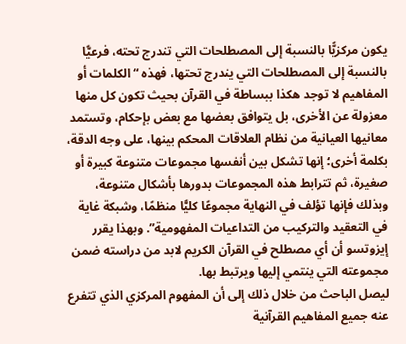يكون مركزيًّا بالنسبة إلى المصطلحات التي تندرج تحته، فرعيًّا بالنسبة إلى المصطلحات التي يندرج تحتها، فهذه “الكلمات أو المفاهيم لا توجد هكذا ببساطة في القرآن بحيث تكون كل منها معزولة عن الأخرى، بل يتوافق بعضها مع بعض بإحكام، وتستمد معانيها العيانية من نظام العلاقات المحكم بينها، على وجه الدقة، بكلمة أخرى؛ إنها تشكل بين أنفسها مجموعات متنوعة كبيرة أو صغيرة، ثم تترابط هذه المجموعات بدورها بأشكال متنوعة، وبذلك فإنها تؤلف في النهاية مجموعًا كليًّا منظمًا، وشبكة غاية في التعقيد والتركيب من التداعيات المفهومية”. وبهذا يقرر إيزوتسو أن أي مصطلح في القرآن الكريم لابد من دراسته ضمن مجموعته التي ينتمي إليها ويرتبط بها.
ليصل الباحث من خلال ذلك إلى أن المفهوم المركزي الذي تتفرع عنه جميع المفاهيم القرآنية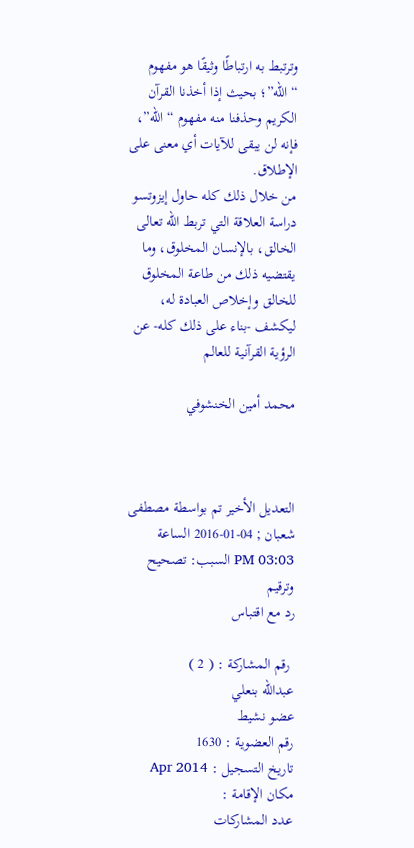وترتبط به ارتباطًا وثيقًا هو مفهوم “الله”؛ بحيث إذا أخذنا القرآن الكريم وحذفنا منه مفهوم “الله”، فإنه لن يبقى للآيات أي معنى على الإطلاق.
من خلال ذلك كله حاول إيزوتسو دراسة العلاقة التي تربط الله تعالى الخالق، بالإنسان المخلوق، وما يقتضيه ذلك من طاعة المخلوق للخالق وإخلاص العبادة له، ليكشف -بناء على ذلك كله- عن الرؤية القرآنية للعالم

محمد أمين الخنشوفي



التعديل الأخير تم بواسطة مصطفى شعبان ; 04-01-2016 الساعة 03:03 PM السبب: تصحيح وترقيم
رد مع اقتباس

 رقم المشاركة : ( 2 )
عبدالله بنعلي
عضو نشيط
رقم العضوية : 1630
تاريخ التسجيل : Apr 2014
مكان الإقامة :
عدد المشاركات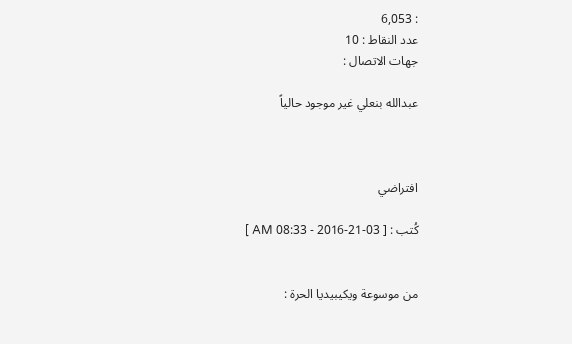: 6,053
عدد النقاط : 10
جهات الاتصال :

عبدالله بنعلي غير موجود حالياً



افتراضي

كُتب : [ 03-21-2016 - 08:33 AM ]


من موسوعة ويكيبيديا الحرة :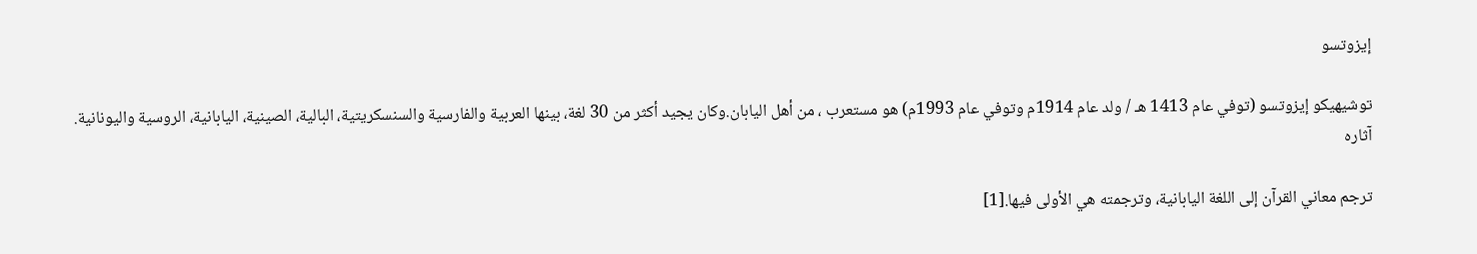إيزوتسو

توشيهيكو إيزوتسو (توفي عام 1413 هـ / ولد عام 1914م وتوفي عام 1993م) هو مستعرب ، من أهل اليابان.وكان يجيد أكثر من 30 لغة، بينها العربية والفارسية والسنسكريتية، البالية، الصينية، اليابانية، الروسية واليونانية.
آثاره

ترجم معاني القرآن إلى اللغة اليابانية، وترجمته هي الأولى فيها.[1]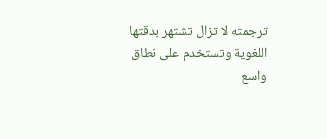ترجمته لا تزال تشتهر بدقتها اللغوية وتستخدم على نطاق واسع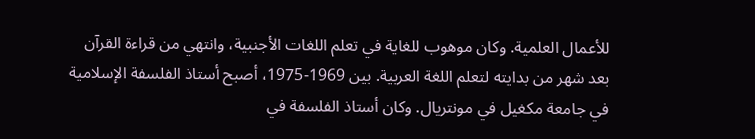للأعمال العلمية. وكان موهوب للغاية في تعلم اللغات الأجنبية، وانتهي من قراءة القرآن بعد شهر من بدايته لتعلم اللغة العربية. بين 1969-1975، أصبح أستاذ الفلسفة الإسلامية في جامعة مكغيل في مونتريال. وكان أستاذ الفلسفة في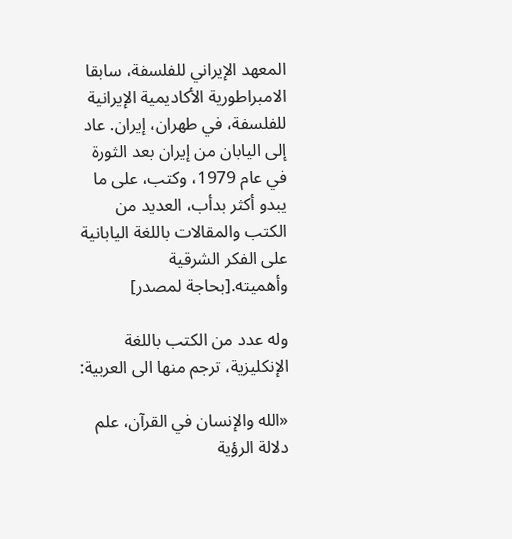المعهد الإيراني للفلسفة، سابقا الامبراطورية الأكاديمية الإيرانية للفلسفة، في طهران، إيران. عاد إلى اليابان من إيران بعد الثورة في عام 1979، وكتب، على ما يبدو أكثر بدأب، العديد من الكتب والمقالات باللغة اليابانية على الفكر الشرقية وأهميته.[بحاجة لمصدر]

وله عدد من الكتب باللغة الإنكليزية، ترجم منها الى العربية:

«الله والإنسان في القرآن، علم دلالة الرؤية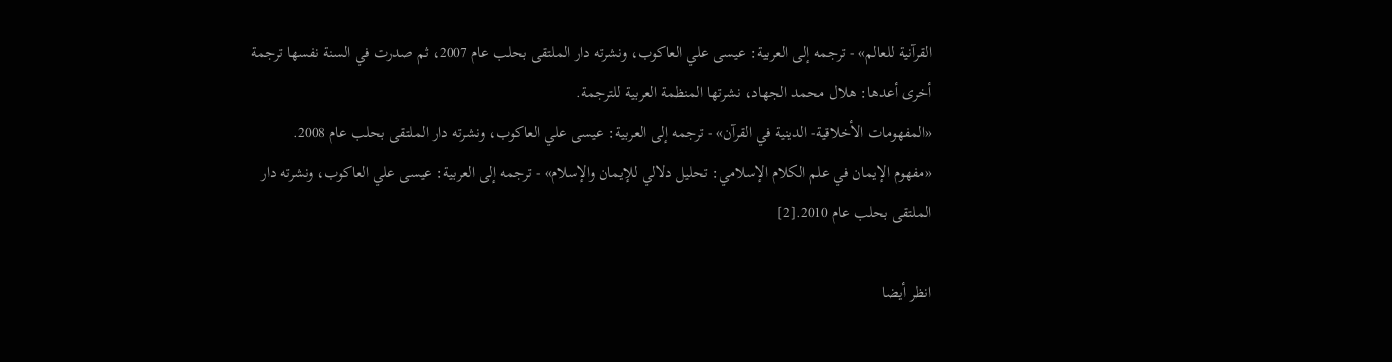القرآنية للعالم» - ترجمه إلى العربية: عيسى علي العاكوب، ونشرته دار الملتقى بحلب عام 2007، ثم صدرت في السنة نفسها ترجمة أخرى أعدها: هلال محمد الجهاد، نشرتها المنظمة العربية للترجمة.
«المفهومات الأخلاقية- الدينية في القرآن» - ترجمه إلى العربية: عيسى علي العاكوب، ونشرته دار الملتقى بحلب عام 2008.
«مفهوم الإيمان في علم الكلام الإسلامي: تحليل دلالي للإيمان والإسلام» - ترجمه إلى العربية: عيسى علي العاكوب، ونشرته دار الملتقى بحلب عام 2010.[2]

انظر أيضا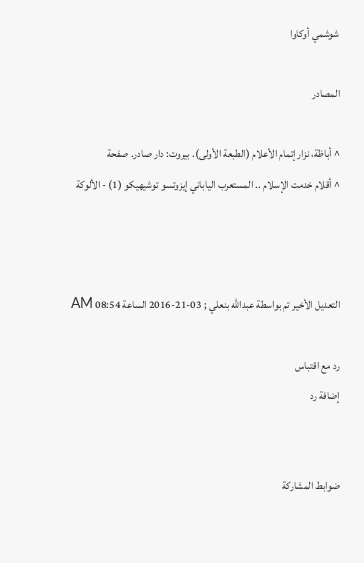شوشمي أوكاوا

المصادر

^ أباظة، نزار إتمام الأعلام (الطبعة الأولى). بيروت: دار صادر. صفحة
^ أقلام خدمت الإسلام .. المستعرب الياباني إيزوتسو توشيهيكو (1) - الألوكة



التعديل الأخير تم بواسطة عبدالله بنعلي ; 03-21-2016 الساعة 08:54 AM

رد مع اقتباس
إضافة رد


ضوابط المشاركة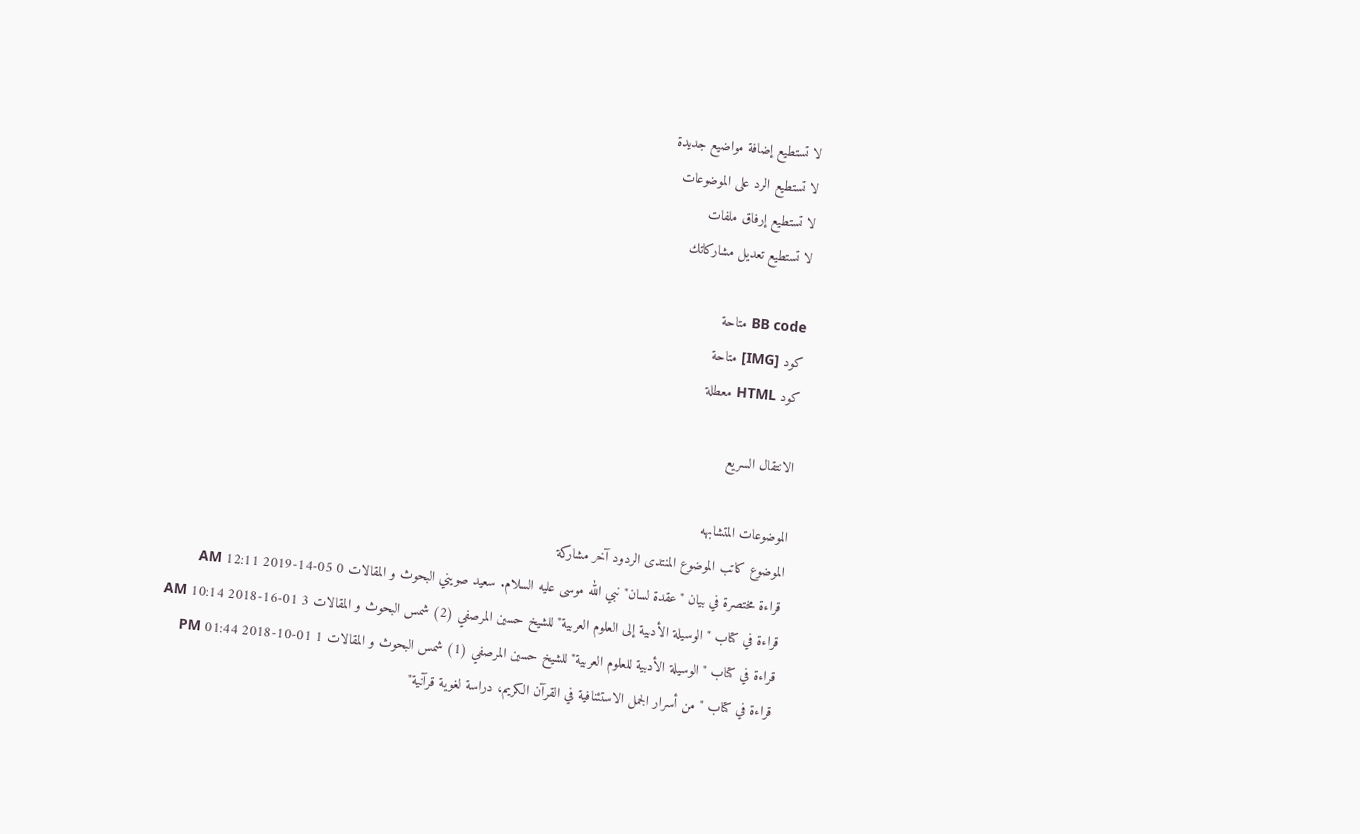لا تستطيع إضافة مواضيع جديدة
لا تستطيع الرد على الموضوعات
لا تستطيع إرفاق ملفات
لا تستطيع تعديل مشاركاتك

BB code متاحة
كود [IMG] متاحة
كود HTML معطلة

الانتقال السريع

الموضوعات المتشابهه
الموضوع كاتب الموضوع المنتدى الردود آخر مشاركة
قراءة مختصرة في بيان "عقدة لسان" نبي الله موسى عليه السلام. سعيد صويني البحوث و المقالات 0 05-14-2019 12:11 AM
قراءة في كتاب "الوسيلة الأدبية إلى العلوم العربية" للشيخ حسين المرصفي (2) شمس البحوث و المقالات 3 01-16-2018 10:14 AM
قراءة في كتاب "الوسيلة الأدبية للعلوم العربية" للشيخ حسين المرصفي (1) شمس البحوث و المقالات 1 01-10-2018 01:44 PM
قراءة في كتاب "من أسرار الجمل الاستئنافية في القرآن الكريم، دراسة لغوية قرآنية"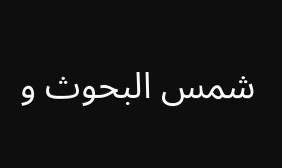شمس البحوث و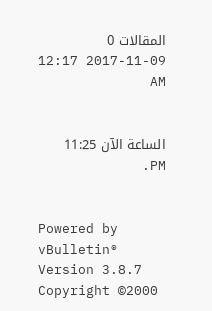المقالات 0 09-11-2017 12:17 AM


الساعة الآن 11:25 PM.


Powered by vBulletin® Version 3.8.7
Copyright ©2000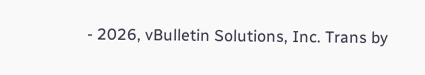- 2026, vBulletin Solutions, Inc. Trans by